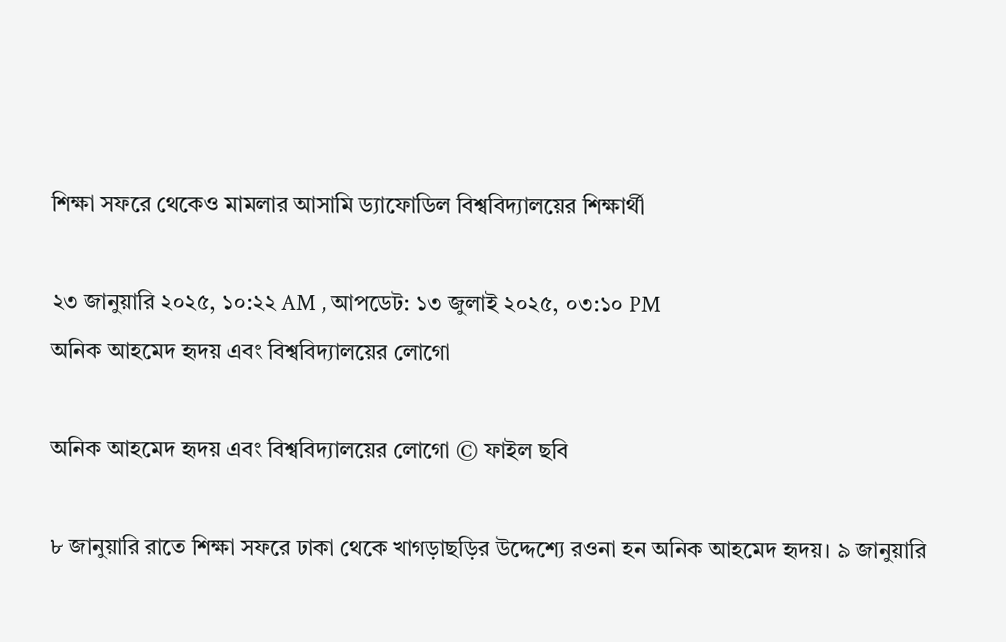শিক্ষা সফরে থেকেও মামলার আসামি ড্যাফোডিল বিশ্ববিদ্যালয়ের শিক্ষার্থী

২৩ জানুয়ারি ২০২৫, ১০:২২ AM , আপডেট: ১৩ জুলাই ২০২৫, ০৩:১০ PM
অনিক আহমেদ হৃদয় এবং বিশ্ববিদ্যালয়ের লোগো

অনিক আহমেদ হৃদয় এবং বিশ্ববিদ্যালয়ের লোগো © ফাইল ছবি

৮ জানুয়ারি রাতে শিক্ষা সফরে ঢাকা থেকে খাগড়াছড়ির উদ্দেশ্যে রওনা হন অনিক আহমেদ হৃদয়। ৯ জানুয়ারি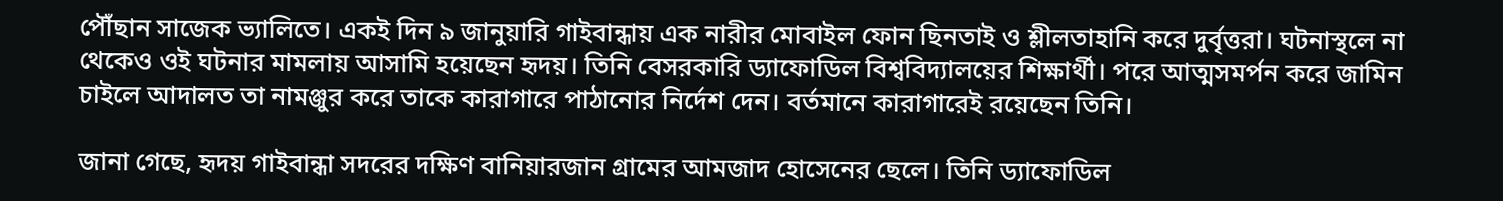পৌঁছান সাজেক ভ্যালিতে। একই দিন ৯ জানুয়ারি গাইবান্ধায় এক নারীর মোবাইল ফোন ছিনতাই ও শ্লীলতাহানি করে দুর্বৃত্তরা। ঘটনাস্থলে না থেকেও ওই ঘটনার মামলায় আসামি হয়েছেন হৃদয়। তিনি বেসরকারি ড্যাফোডিল বিশ্ববিদ্যালয়ের শিক্ষার্থী। পরে আত্মসমর্পন করে জামিন চাইলে আদালত তা নামঞ্জুর করে তাকে কারাগারে পাঠানোর নির্দেশ দেন। বর্তমানে কারাগারেই রয়েছেন তিনি।

জানা গেছে, হৃদয় গাইবান্ধা সদরের দক্ষিণ বানিয়ারজান গ্রামের আমজাদ হোসেনের ছেলে। তিনি ড্যাফোডিল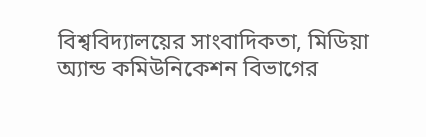বিশ্ববিদ্যালয়ের সাংবাদিকতা, মিডিয়া অ্যান্ড কমিউনিকেশন বিভাগের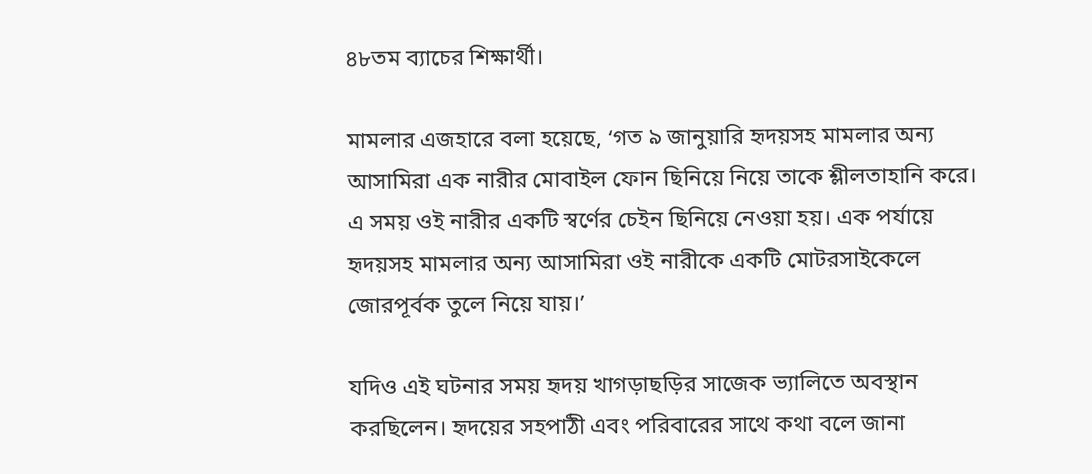৪৮তম ব্যাচের শিক্ষার্থী।

মামলার এজহারে বলা হয়েছে, ‘গত ৯ জানুয়ারি হৃদয়সহ মামলার অন্য আসামিরা এক নারীর মোবাইল ফোন ছিনিয়ে নিয়ে তাকে শ্লীলতাহানি করে। এ সময় ওই নারীর একটি স্বর্ণের চেইন ছিনিয়ে নেওয়া হয়। এক পর্যায়ে হৃদয়সহ মামলার অন্য আসামিরা ওই নারীকে একটি মোটরসাইকেলে জোরপূর্বক তুলে নিয়ে যায়।’

যদিও এই ঘটনার সময় হৃদয় খাগড়াছড়ির সাজেক ভ্যালিতে অবস্থান করছিলেন। হৃদয়ের সহপাঠী এবং পরিবারের সাথে কথা বলে জানা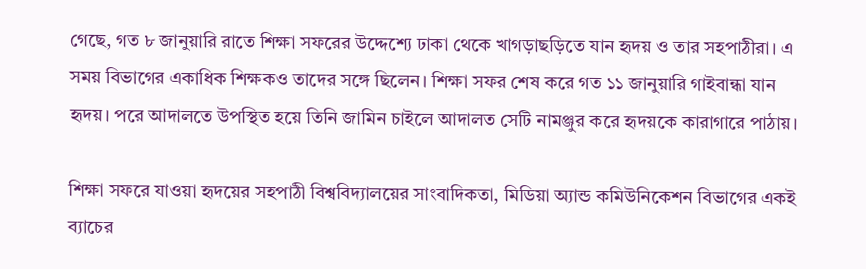গেছে, গত ৮ জানুয়ারি রাতে শিক্ষা সফরের উদ্দেশ্যে ঢাকা থেকে খাগড়াছড়িতে যান হৃদয় ও তার সহপাঠীরা। এ সময় বিভাগের একাধিক শিক্ষকও তাদের সঙ্গে ছিলেন। শিক্ষা সফর শেষ করে গত ১১ জানুয়ারি গাইবান্ধা যান হৃদয়। পরে আদালতে উপস্থিত হয়ে তিনি জামিন চাইলে আদালত সেটি নামঞ্জুর করে হৃদয়কে কারাগারে পাঠায়।

শিক্ষা সফরে যাওয়া হৃদয়ের সহপাঠী বিশ্ববিদ্যালয়ের সাংবাদিকতা, মিডিয়া অ্যান্ড কমিউনিকেশন বিভাগের একই ব্যাচের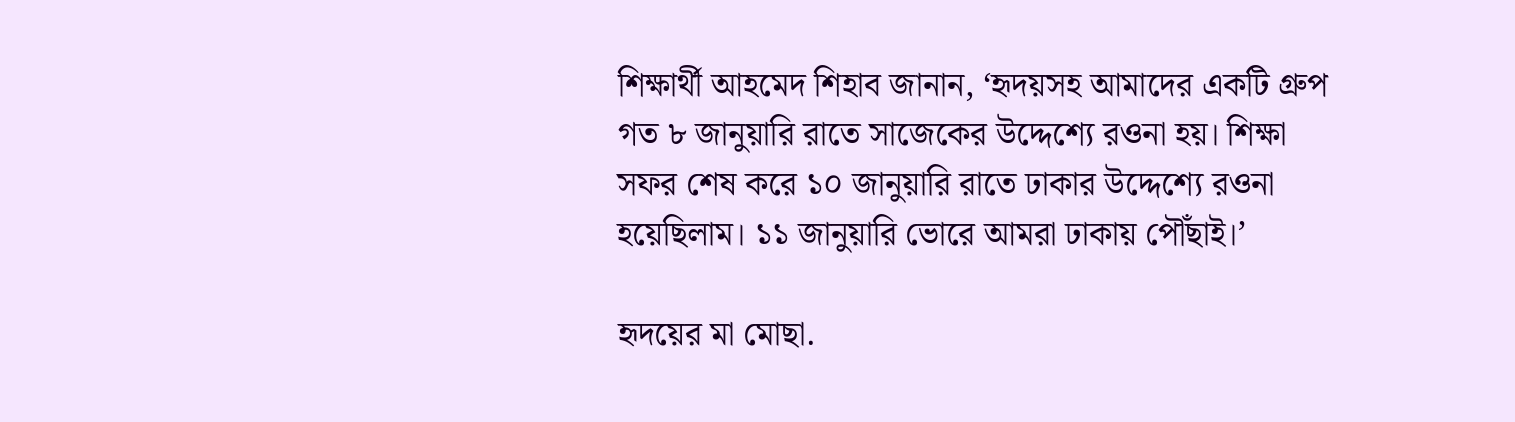শিক্ষার্থী আহমেদ শিহাব জানান, ‘হৃদয়সহ আমাদের একটি গ্রুপ গত ৮ জানুয়ারি রাতে সাজেকের উদ্দেশ্যে রওনা হয়। শিক্ষা সফর শেষ করে ১০ জানুয়ারি রাতে ঢাকার উদ্দেশ্যে রওনা হয়েছিলাম। ১১ জানুয়ারি ভোরে আমরা ঢাকায় পৌঁছাই।’

হৃদয়ের মা মোছা.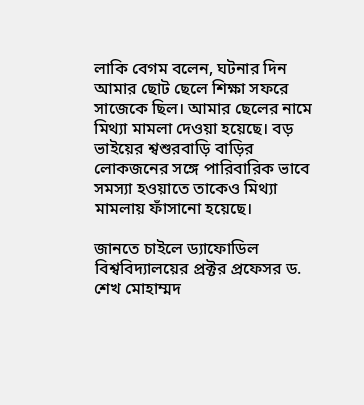লাকি বেগম বলেন, ঘটনার দিন আমার ছোট ছেলে শিক্ষা সফরে সাজেকে ছিল। আমার ছেলের নামে মিথ্যা মামলা দেওয়া হয়েছে। বড় ভাইয়ের শ্বশুরবাড়ি বাড়ির লোকজনের সঙ্গে পারিবারিক ভাবে সমস্যা হওয়াতে তাকেও মিথ্যা মামলায় ফাঁসানো হয়েছে।

জানতে চাইলে ড্যাফোডিল বিশ্ববিদ্যালয়ের প্রক্টর প্রফেসর ড. শেখ মোহাম্মদ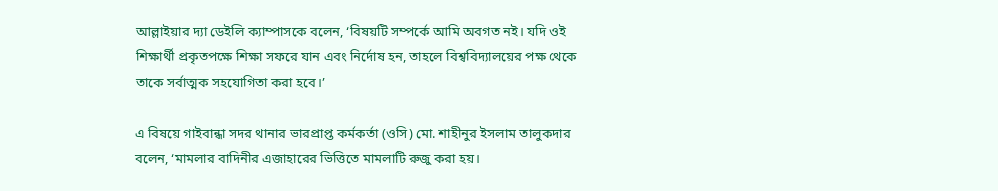আল্লাইয়ার দ্যা ডেইলি ক্যাম্পাসকে বলেন, ‘বিষয়টি সম্পর্কে আমি অবগত নই। যদি ওই শিক্ষার্থী প্রকৃতপক্ষে শিক্ষা সফরে যান এবং নির্দোষ হন, তাহলে বিশ্ববিদ্যালয়ের পক্ষ থেকে তাকে সর্বাত্মক সহযোগিতা করা হবে।’

এ বিষয়ে গাইবান্ধা সদর থানার ভারপ্রাপ্ত কর্মকর্তা (ওসি) মো. শাহীনুর ইসলাম তালুকদার বলেন, ‘মামলার বাদিনীর এজাহারের ভিত্তিতে মামলাটি রুজু করা হয়।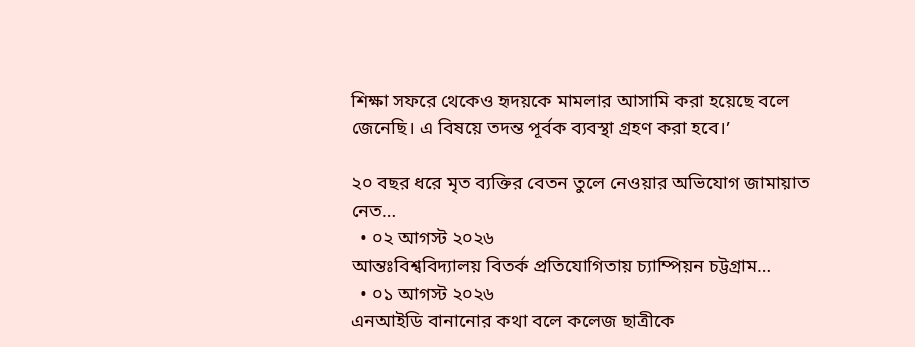শিক্ষা সফরে থেকেও হৃদয়কে মামলার আসামি করা হয়েছে বলে জেনেছি। এ বিষয়ে তদন্ত পূর্বক ব্যবস্থা গ্রহণ করা হবে।’

২০ বছর ধরে মৃত ব্যক্তির বেতন তুলে নেওয়ার অভিযোগ জামায়াত নেত…
  • ০২ আগস্ট ২০২৬
আন্তঃবিশ্ববিদ্যালয় বিতর্ক প্রতিযোগিতায় চ্যাম্পিয়ন চট্টগ্রাম…
  • ০১ আগস্ট ২০২৬
এনআইডি বানানোর কথা বলে কলেজ ছাত্রীকে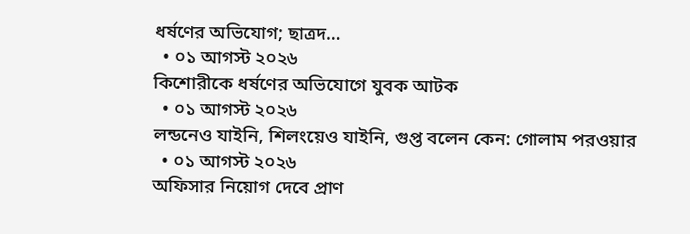ধর্ষণের অভিযোগ; ছাত্রদ…
  • ০১ আগস্ট ২০২৬
কিশোরীকে ধর্ষণের অভিযোগে যুবক আটক
  • ০১ আগস্ট ২০২৬
লন্ডনেও যাইনি, শিলংয়েও যাইনি, গুপ্ত বলেন কেন: গোলাম পরওয়ার
  • ০১ আগস্ট ২০২৬
অফিসার নিয়োগ দেবে প্রাণ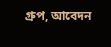গ্রুপ, আবেদন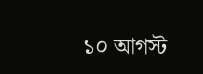১০ আগস্ট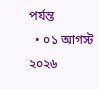পর্যন্ত
  • ০১ আগস্ট ২০২৬